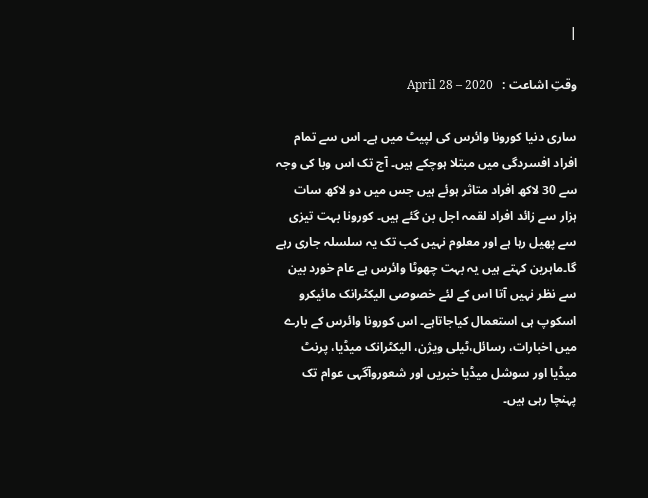|

وقتِ اشاعت :   April 28 – 2020

ساری دنیا کورونا وائرس کی لپیٹ میں ہے۔ اس سے تمام افراد افسردگی میں مبتلا ہوچکے ہیں۔ آج تک اس وبا کی وجہ سے 30 لاکھ افراد متاثر ہوئے ہیں جس میں دو لاکھ سات ہزار سے زائد افراد لقمہ اجل بن گئے ہیں۔ کورونا بہت تیزی سے پھیل رہا ہے اور معلوم نہیں کب تک یہ سلسلہ جاری رہے گا۔ماہرین کہتے ہیں یہ بہت چھوٹا وائرس ہے عام خورد بین سے نظر نہیں آتا اس کے لئے خصوصی الیکٹرانک مائیکرو اسکوپ ہی استعمال کیاجاتاہے۔ اس کورونا وائرس کے بارے میں اخبارات، رسائل،ٹیلی ویژن، الیکٹرانک میڈیا، پرنٹ میڈیا اور سوشل میڈیا خبریں اور شعوروآگہی عوام تک پہنچا رہی ہیں۔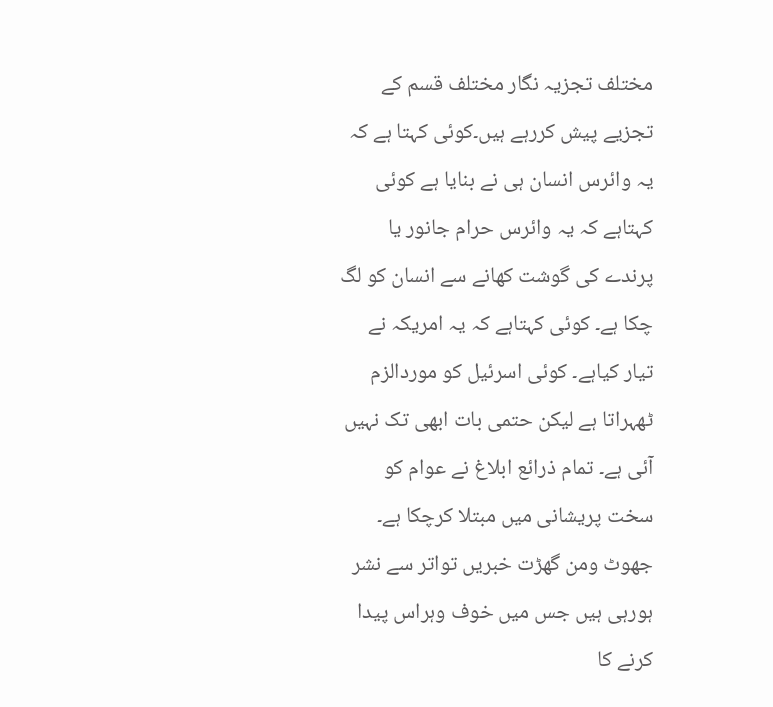مختلف تجزیہ نگار مختلف قسم کے تجزیے پیش کررہے ہیں۔کوئی کہتا ہے کہ یہ وائرس انسان ہی نے بنایا ہے کوئی کہتاہے کہ یہ وائرس حرام جانور یا پرندے کی گوشت کھانے سے انسان کو لگ چکا ہے۔ کوئی کہتاہے کہ یہ امریکہ نے تیار کیاہے۔ کوئی اسرئیل کو موردالزم ٹھہراتا ہے لیکن حتمی بات ابھی تک نہیں آئی ہے۔ تمام ذرائع ابلاغ نے عوام کو سخت پریشانی میں مبتلا کرچکا ہے۔ جھوٹ ومن گھڑت خبریں تواتر سے نشر ہورہی ہیں جس میں خوف وہراس پیدا کرنے کا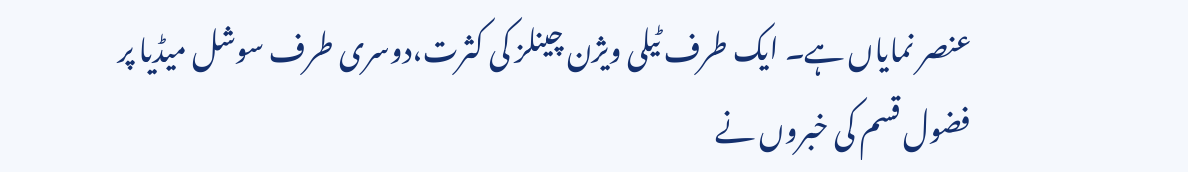عنصر نمایاں ہے۔ ایک طرف ٹیلی ویژن چینلز کی کثرت،دوسری طرف سوشل میڈیا پر فضول قسم کی خبروں نے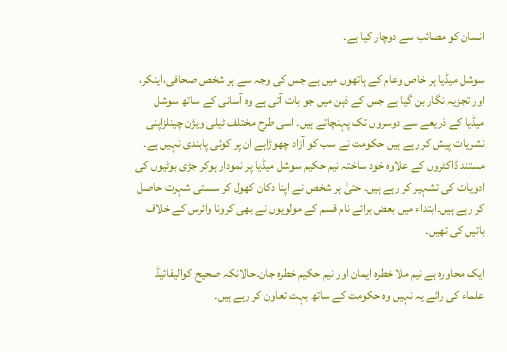انسان کو مصائب سے دوچار کیا ہے۔

سوشل میڈیا ہر خاص وعام کے ہاتھوں میں ہے جس کی وجہ سے ہر شخص صحافی،اینکر، اور تجزیہ نگار بن گیا ہے جس کے ذہن میں جو بات آتی ہے وہ آسانی کے ساتھ سوشل میڈیا کے ذریعے سے دوسروں تک پہنچاتے ہیں۔ اسی طرح مختلف ٹیلی ویژن چینلزاپنی نشریات پیش کر رہے ہیں حکومت نے سب کو آزاد چھوڑاہے ان پر کوئی پابندی نہیں ہے۔ مستند ڈاکٹروں کے علاوہ خود ساختہ نیم حکیم سوشل میڈیا پر نمودار ہوکر جڑی بوٹیوں کی ادویات کی تشہیر کر رہے ہیں۔ حتیٰ ہر شخص نے اپنا دکان کھول کر سستی شہرت حاصل کر رہے ہیں۔ابتداء میں بعض برائے نام قسم کے مولویوں نے بھی کرونا وائرس کے خلاف باتیں کی تھیں۔

ایک محاورہ ہے نیم ملا خطرہ ایمان اور نیم حکیم خطرہ جان۔حالانکہ صحیح کوالیفائیڈ علماء کی رائے یہ نہیں وہ حکومت کے ساتھ بہت تعاون کر رہے ہیں۔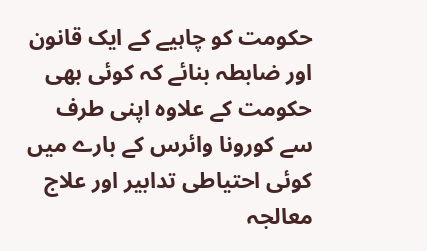حکومت کو چاہیے کے ایک قانون اور ضابطہ بنائے کہ کوئی بھی حکومت کے علاوہ اپنی طرف سے کورونا وائرس کے بارے میں کوئی احتیاطی تدابیر اور علاج معالجہ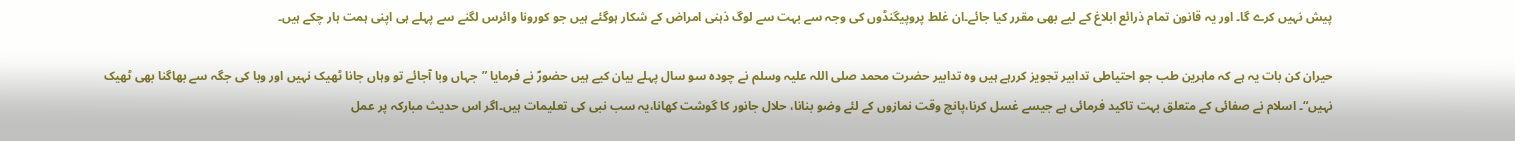پیش نہیں کرے گا۔ اور یہ قانون تمام ذرائع ابلاغ کے لیے بھی مقرر کیا جائے۔ان غلط پروپیگنڈوں کی وجہ سے بہت سے لوگ ذہنی امراض کے شکار ہوگئے ہیں جو کورونا وائرس لگنے سے پہلے ہی اپنی ہمت ہار چکے ہیں۔

حیران کن بات یہ ہے کہ ماہرین طب جو احتیاطی تدابیر تجویز کررہے ہیں وہ تدابیر حضرت محمد صلی اللہ علیہ وسلم نے چودہ سو سال پہلے بیان کیے ہیں حضورؐ نے فرمایا ”جہاں وبا آجائے تو وہاں جانا ٹھیک نہیں اور وبا کی جگہ سے بھاگنا بھی ٹھیک نہیں“۔ اسلام نے صفائی کے متعلق بہت تاکید فرمائی ہے جیسے غسل کرنا،پانچ وقت نمازوں کے لئے وضو بنانا، حلال جانور کا گوشت کھانا،یہ سب نبی کی تعلیمات ہیں۔اگر اس حدیث مبارکہ پر عمل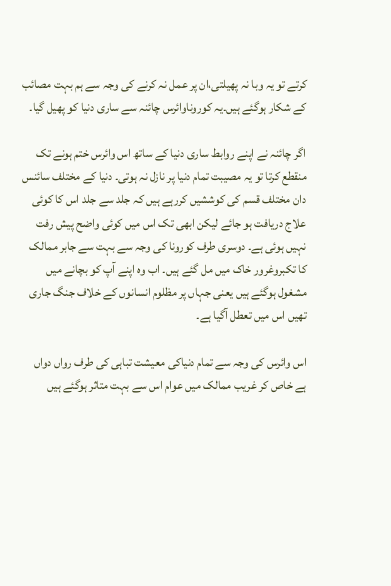کرتے تو یہ وبا نہ پھیلتی،ان پر عمل نہ کرنے کی وجہ سے ہم بہت مصائب کے شکار ہوگئے ہیں۔یہ کوروناوائرس چائنہ سے ساری دنیا کو پھیل گیا۔

اگر چائنہ نے اپنے روابط ساری دنیا کے ساتھ اس وائرس ختم ہونے تک منقطع کرتا تو یہ مصیبت تمام دنیا پر نازل نہ ہوتی۔ دنیا کے مختلف سائنس دان مختلف قسم کی کوششیں کررہے ہیں کہ جلد سے جلد اس کا کوئی علاج دریافت ہو جائے لیکن ابھی تک اس میں کوئی واضح پیش رفت نہیں ہوئی ہے۔ دوسری طرف کورونا کی وجہ سے بہت سے جابر ممالک کا تکبروغرور خاک میں مل گئے ہیں۔ اب وہ اپنے آپ کو بچانے میں مشغول ہوگئے ہیں یعنی جہاں پر مظلوم انسانوں کے خلاف جنگ جاری تھیں اس میں تعطل آگیا ہے۔

اس وائرس کی وجہ سے تمام دنیاکی معیشت تباہی کی طرف رواں دواں ہے خاص کر غریب ممالک میں عوام اس سے بہت متاثر ہوگئے ہیں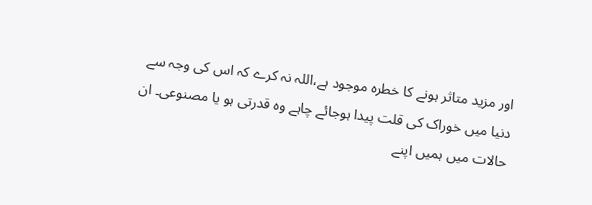اور مزید متاثر ہونے کا خطرہ موجود ہے،اللہ نہ کرے کہ اس کی وجہ سے دنیا میں خوراک کی قلت پیدا ہوجائے چاہے وہ قدرتی ہو یا مصنوعی۔ ان حالات میں ہمیں اپنے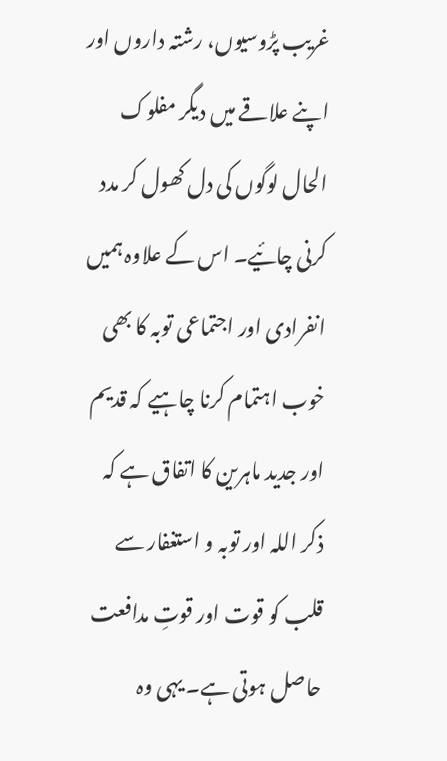غریب پڑوسیوں، رشتہ داروں اور اپنے علاقے میں دیگر مفلوک الحال لوگوں کی دل کھول کر مدد کرنی چائیے۔ اس کے علاوہ ہمیں انفرادی اور اجتماعی توبہ کا بھی خوب اہتمام کرنا چاہیے کہ قدیم اور جدید ماہرین کا اتفاق ہے کہ ذکر اللہ اور توبہ و استغفار سے قلب کو قوت اور قوتِ مدافعت حاصل ہوتی ہے۔ یہی وہ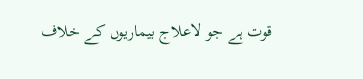قوت ہے جو لاعلاج بیماریوں کے خلاف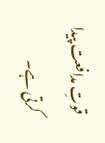قوتِ مدافعت پیدا کرتی ہے۔